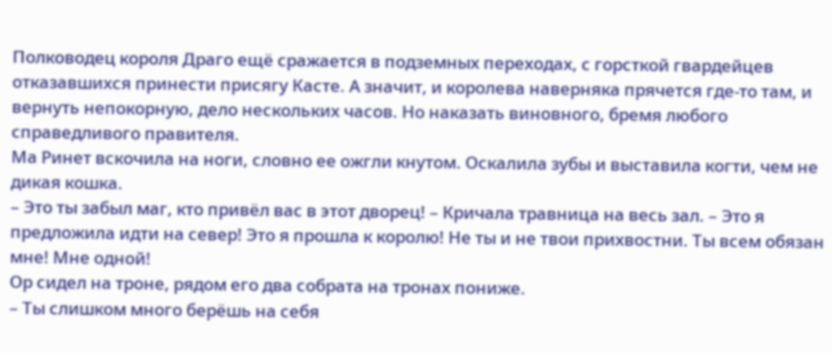Полководец короля Драго ещё сражается в подземных переходах, с горсткой гвардейцев отказавшихся принести присягу Касте. А значит, и королева наверняка прячется где-то там, и вернуть непокорную, дело нескольких часов. Но наказать виновного, бремя любого справедливого правителя.
Ма Ринет вскочила на ноги, словно ее ожгли кнутом. Оскалила зубы и выставила когти, чем не дикая кошка.
– Это ты забыл маг, кто привёл вас в этот дворец! – Кричала травница на весь зал. – Это я предложила идти на север! Это я прошла к королю! Не ты и не твои прихвостни. Ты всем обязан мне! Мне одной!
Ор сидел на троне, рядом его два собрата на тронах пониже.
– Ты слишком много берёшь на себя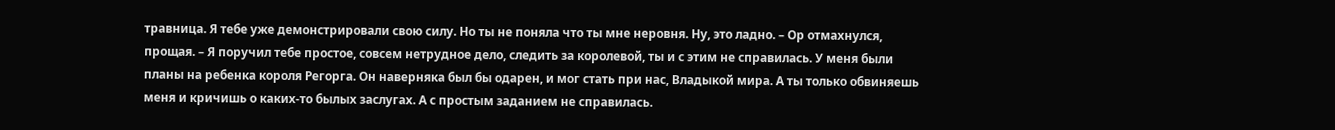травница. Я тебе уже демонстрировали свою силу. Но ты не поняла что ты мне неровня. Ну, это ладно. – Ор отмахнулся, прощая. – Я поручил тебе простое, совсем нетрудное дело, следить за королевой, ты и с этим не справилась. У меня были планы на ребенка короля Регорга. Он наверняка был бы одарен, и мог стать при нас, Владыкой мира. А ты только обвиняешь меня и кричишь о каких-то былых заслугах. А с простым заданием не справилась.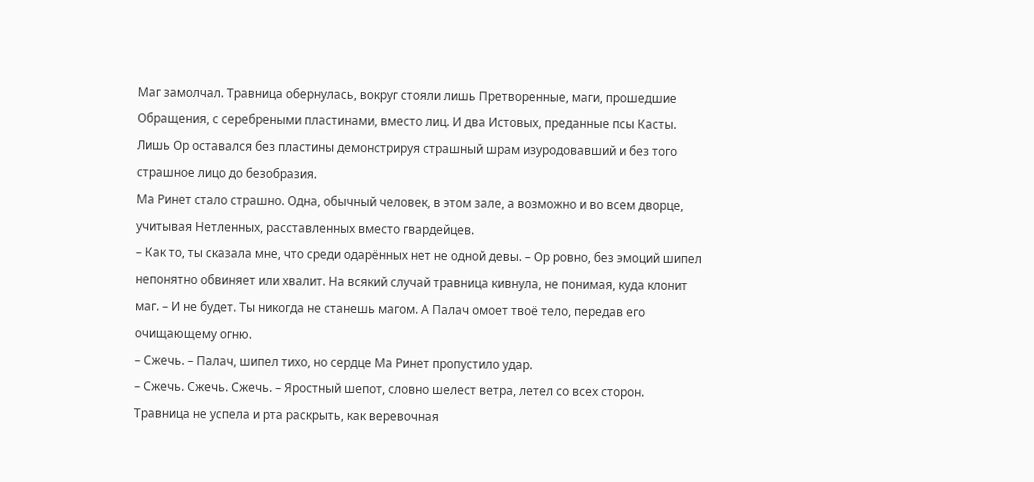Маг замолчал. Травница обернулась, вокруг стояли лишь Претворенные, маги, прошедшие Обращения, с серебреными пластинами, вместо лиц. И два Истовых, преданные псы Касты.
Лишь Ор оставался без пластины демонстрируя страшный шрам изуродовавший и без того страшное лицо до безобразия.
Ма Ринет стало страшно. Одна, обычный человек, в этом зале, а возможно и во всем дворце, учитывая Нетленных, расставленных вместо гвардейцев.
– Как то, ты сказала мне, что среди одарённых нет не одной девы. – Ор ровно, без эмоций шипел непонятно обвиняет или хвалит. На всякий случай травница кивнула, не понимая, куда клонит маг. – И не будет. Ты никогда не станешь магом. А Палач омоет твоё тело, передав его очищающему огню.
– Сжечь. – Палач, шипел тихо, но сердце Ма Ринет пропустило удар.
– Сжечь. Сжечь. Сжечь. – Яростный шепот, словно шелест ветра, летел со всех сторон.
Травница не успела и рта раскрыть, как веревочная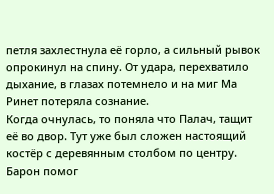петля захлестнула её горло, а сильный рывок опрокинул на спину. От удара, перехватило дыхание, в глазах потемнело и на миг Ма Ринет потеряла сознание.
Когда очнулась, то поняла что Палач, тащит её во двор. Тут уже был сложен настоящий костёр с деревянным столбом по центру.
Барон помог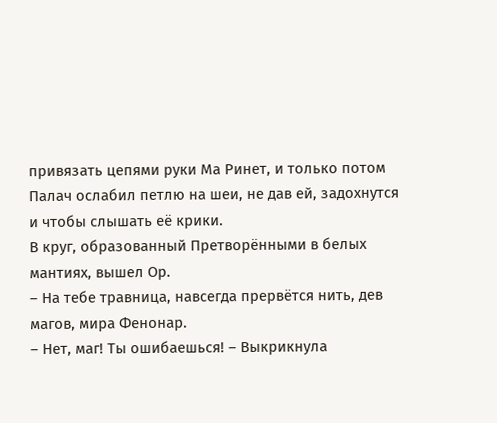привязать цепями руки Ма Ринет, и только потом Палач ослабил петлю на шеи, не дав ей, задохнутся и чтобы слышать её крики.
В круг, образованный Претворёнными в белых мантиях, вышел Ор.
– На тебе травница, навсегда прервётся нить, дев магов, мира Фенонар.
– Нет, маг! Ты ошибаешься! – Выкрикнула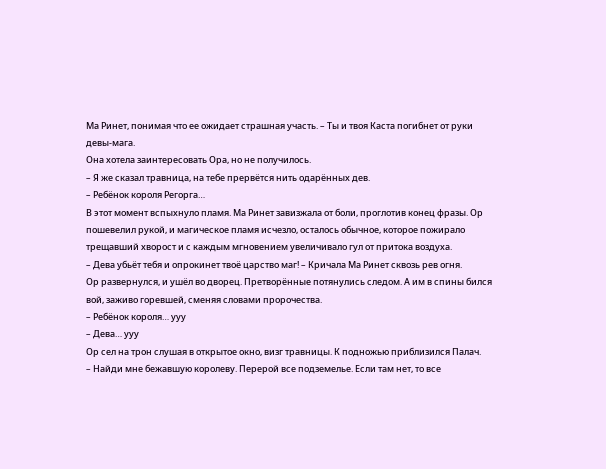Ма Ринет, понимая что ее ожидает страшная участь. – Ты и твоя Каста погибнет от руки девы-мага.
Она хотела заинтересовать Ора, но не получилось.
– Я же сказал травница, на тебе прервётся нить одарённых дев.
– Ребёнок короля Регорга…
В этот момент вспыхнуло пламя. Ма Ринет завизжала от боли, проглотив конец фразы. Ор пошевелил рукой, и магическое пламя исчезло, осталось обычное, которое пожирало трещавший хворост и с каждым мгновением увеличивало гул от притока воздуха.
– Дева убьёт тебя и опрокинет твоё царство маг! – Кричала Ма Ринет сквозь рев огня.
Ор развернулся, и ушёл во дворец. Претворённые потянулись следом. А им в спины бился вой, заживо горевшей, сменяя словами пророчества.
– Ребёнок короля… ууу
– Дева… ууу
Ор сел на трон слушая в открытое окно, визг травницы. К подножью приблизился Палач.
– Найди мне бежавшую королеву. Перерой все подземелье. Если там нет, то все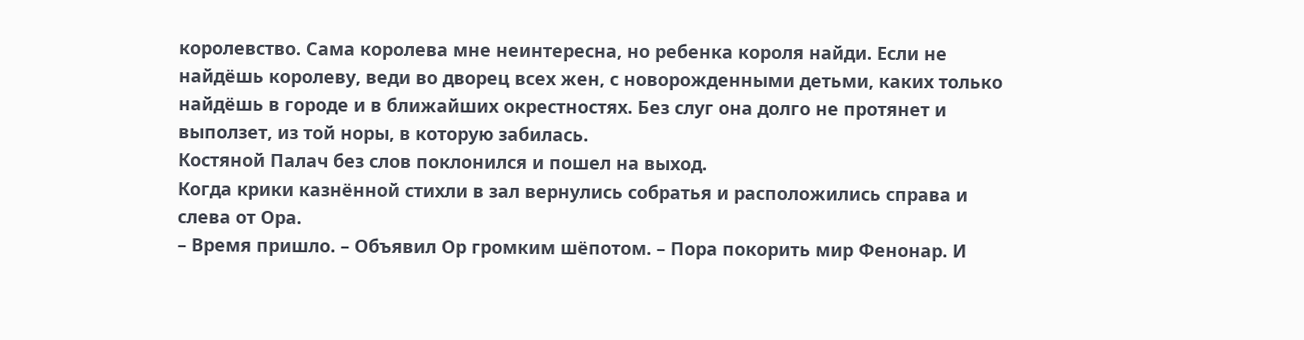королевство. Сама королева мне неинтересна, но ребенка короля найди. Если не найдёшь королеву, веди во дворец всех жен, с новорожденными детьми, каких только найдёшь в городе и в ближайших окрестностях. Без слуг она долго не протянет и выползет, из той норы, в которую забилась.
Костяной Палач без слов поклонился и пошел на выход.
Когда крики казнённой стихли в зал вернулись собратья и расположились справа и слева от Ора.
– Время пришло. – Объявил Ор громким шёпотом. – Пора покорить мир Фенонар. И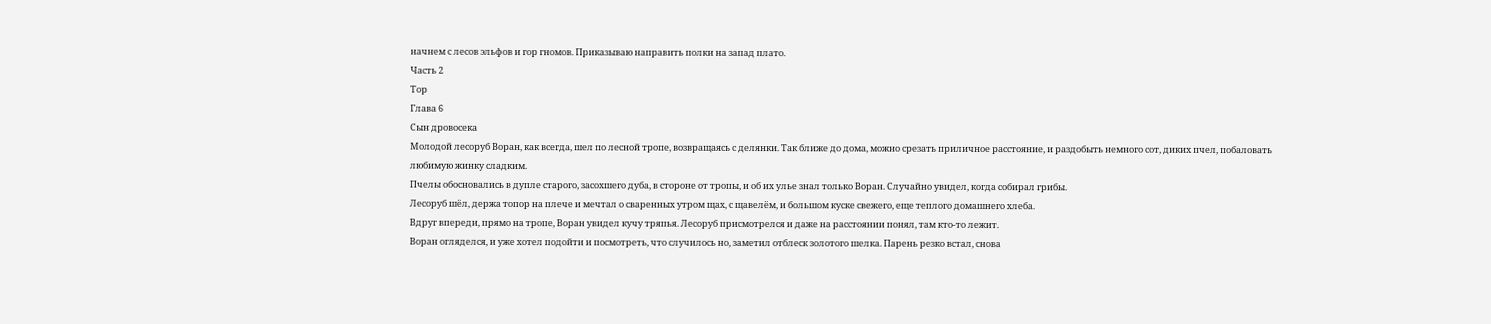начнем с лесов эльфов и гор гномов. Приказываю направить полки на запад плато.
Часть 2
Тор
Глава 6
Сын дровосека
Молодой лесоруб Воран, как всегда, шел по лесной тропе, возвращаясь с делянки. Так ближе до дома, можно срезать приличное расстояние, и раздобыть немного сот, диких пчел, побаловать любимую жинку сладким.
Пчелы обосновались в дупле старого, засохшего дуба, в стороне от тропы, и об их улье знал только Воран. Случайно увидел, когда собирал грибы.
Лесоруб шёл, держа топор на плече и мечтал о сваренных утром щах, с щавелём, и большом куске свежего, еще теплого домашнего хлеба.
Вдруг впереди, прямо на тропе, Воран увидел кучу тряпья. Лесоруб присмотрелся и даже на расстоянии понял, там кто-то лежит.
Воран огляделся, и уже хотел подойти и посмотреть, что случилось но, заметил отблеск золотого шелка. Парень резко встал, снова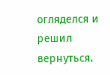огляделся и решил вернуться.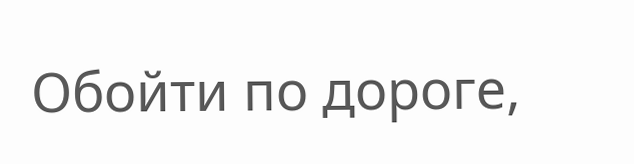Обойти по дороге,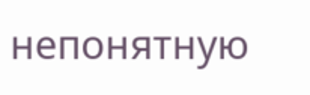непонятную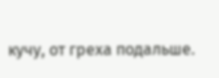кучу, от греха подальше.